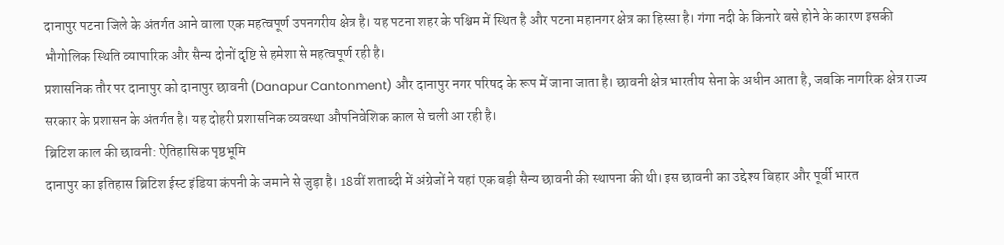दानापुर पटना जिले के अंतर्गत आने वाला एक महत्वपूर्ण उपनगरीय क्षेत्र है। यह पटना शहर के पश्चिम में स्थित है और पटना महानगर क्षेत्र का हिस्सा है। गंगा नदी के किनारे बसे होने के कारण इसकी भौगोलिक स्थिति व्यापारिक और सैन्य दोनों दृष्टि से हमेशा से महत्वपूर्ण रही है।
प्रशासनिक तौर पर दानापुर को दानापुर छावनी (Danapur Cantonment) और दानापुर नगर परिषद के रूप में जाना जाता है। छावनी क्षेत्र भारतीय सेना के अधीन आता है, जबकि नागरिक क्षेत्र राज्य सरकार के प्रशासन के अंतर्गत है। यह दोहरी प्रशासनिक व्यवस्था औपनिवेशिक काल से चली आ रही है।
ब्रिटिश काल की छावनी: ऐतिहासिक पृष्ठभूमि
दानापुर का इतिहास ब्रिटिश ईस्ट इंडिया कंपनी के जमाने से जुड़ा है। 18वीं शताब्दी में अंग्रेजों ने यहां एक बड़ी सैन्य छावनी की स्थापना की थी। इस छावनी का उद्देश्य बिहार और पूर्वी भारत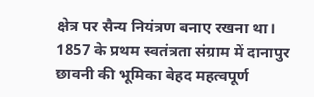क्षेत्र पर सैन्य नियंत्रण बनाए रखना था।
1857 के प्रथम स्वतंत्रता संग्राम में दानापुर छावनी की भूमिका बेहद महत्वपूर्ण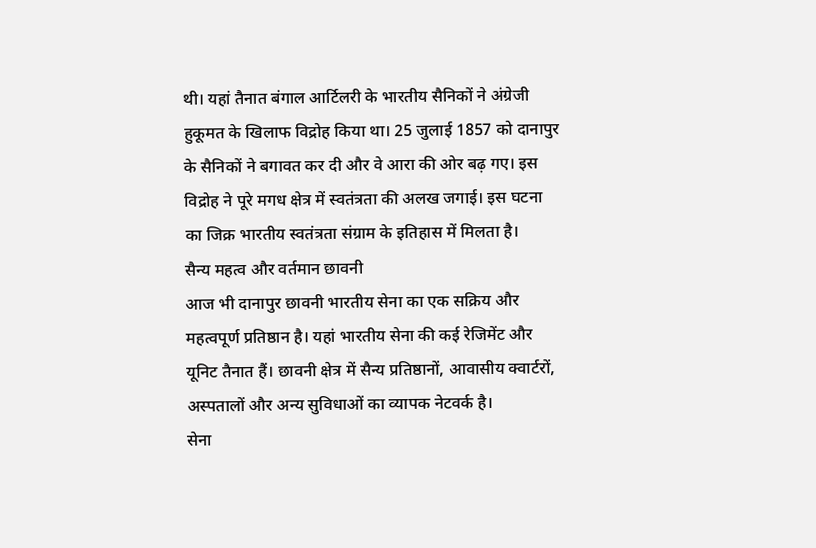थी। यहां तैनात बंगाल आर्टिलरी के भारतीय सैनिकों ने अंग्रेजी हुकूमत के खिलाफ विद्रोह किया था। 25 जुलाई 1857 को दानापुर के सैनिकों ने बगावत कर दी और वे आरा की ओर बढ़ गए। इस विद्रोह ने पूरे मगध क्षेत्र में स्वतंत्रता की अलख जगाई। इस घटना का जिक्र भारतीय स्वतंत्रता संग्राम के इतिहास में मिलता है।
सैन्य महत्व और वर्तमान छावनी
आज भी दानापुर छावनी भारतीय सेना का एक सक्रिय और महत्वपूर्ण प्रतिष्ठान है। यहां भारतीय सेना की कई रेजिमेंट और यूनिट तैनात हैं। छावनी क्षेत्र में सैन्य प्रतिष्ठानों, आवासीय क्वार्टरों, अस्पतालों और अन्य सुविधाओं का व्यापक नेटवर्क है।
सेना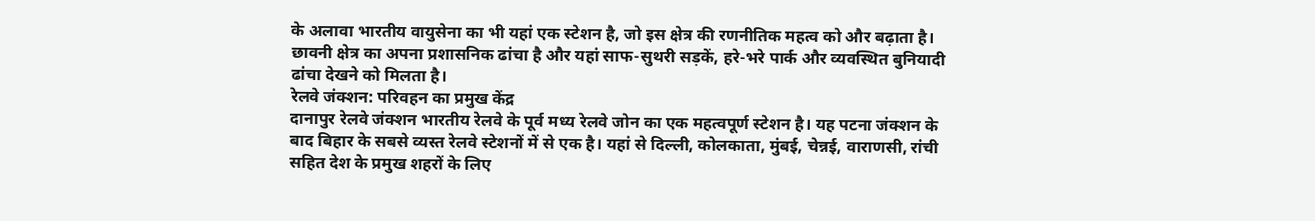के अलावा भारतीय वायुसेना का भी यहां एक स्टेशन है, जो इस क्षेत्र की रणनीतिक महत्व को और बढ़ाता है। छावनी क्षेत्र का अपना प्रशासनिक ढांचा है और यहां साफ-सुथरी सड़कें, हरे-भरे पार्क और व्यवस्थित बुनियादी ढांचा देखने को मिलता है।
रेलवे जंक्शन: परिवहन का प्रमुख केंद्र
दानापुर रेलवे जंक्शन भारतीय रेलवे के पूर्व मध्य रेलवे जोन का एक महत्वपूर्ण स्टेशन है। यह पटना जंक्शन के बाद बिहार के सबसे व्यस्त रेलवे स्टेशनों में से एक है। यहां से दिल्ली, कोलकाता, मुंबई, चेन्नई, वाराणसी, रांची सहित देश के प्रमुख शहरों के लिए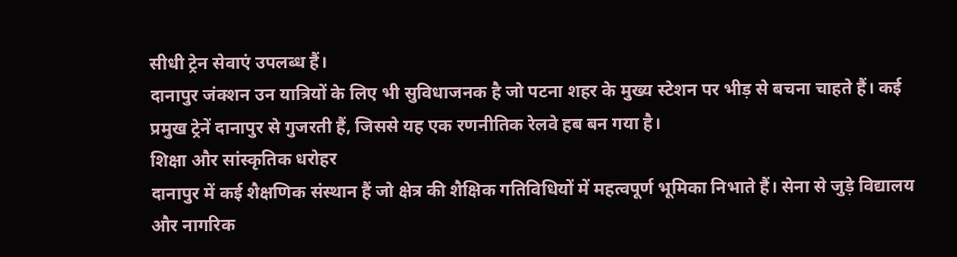सीधी ट्रेन सेवाएं उपलब्ध हैं।
दानापुर जंक्शन उन यात्रियों के लिए भी सुविधाजनक है जो पटना शहर के मुख्य स्टेशन पर भीड़ से बचना चाहते हैं। कई प्रमुख ट्रेनें दानापुर से गुजरती हैं, जिससे यह एक रणनीतिक रेलवे हब बन गया है।
शिक्षा और सांस्कृतिक धरोहर
दानापुर में कई शैक्षणिक संस्थान हैं जो क्षेत्र की शैक्षिक गतिविधियों में महत्वपूर्ण भूमिका निभाते हैं। सेना से जुड़े विद्यालय और नागरिक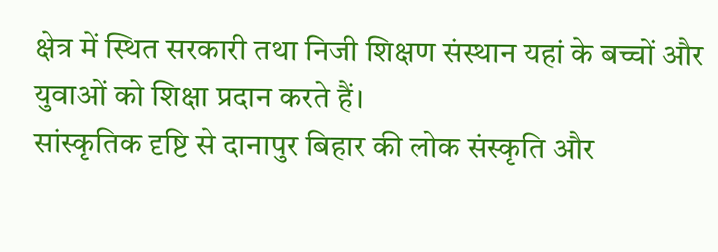क्षेत्र में स्थित सरकारी तथा निजी शिक्षण संस्थान यहां के बच्चों और युवाओं को शिक्षा प्रदान करते हैं।
सांस्कृतिक दृष्टि से दानापुर बिहार की लोक संस्कृति और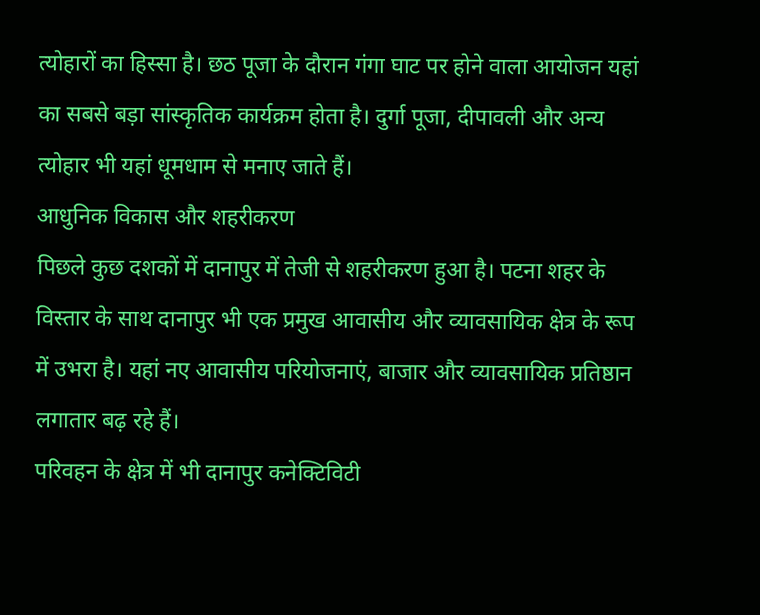त्योहारों का हिस्सा है। छठ पूजा के दौरान गंगा घाट पर होने वाला आयोजन यहां का सबसे बड़ा सांस्कृतिक कार्यक्रम होता है। दुर्गा पूजा, दीपावली और अन्य त्योहार भी यहां धूमधाम से मनाए जाते हैं।
आधुनिक विकास और शहरीकरण
पिछले कुछ दशकों में दानापुर में तेजी से शहरीकरण हुआ है। पटना शहर के विस्तार के साथ दानापुर भी एक प्रमुख आवासीय और व्यावसायिक क्षेत्र के रूप में उभरा है। यहां नए आवासीय परियोजनाएं, बाजार और व्यावसायिक प्रतिष्ठान लगातार बढ़ रहे हैं।
परिवहन के क्षेत्र में भी दानापुर कनेक्टिविटी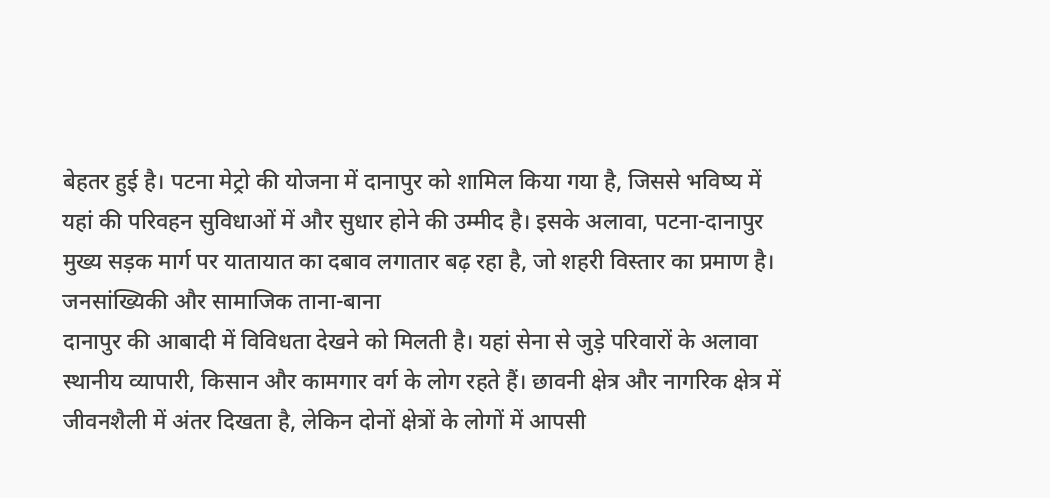बेहतर हुई है। पटना मेट्रो की योजना में दानापुर को शामिल किया गया है, जिससे भविष्य में यहां की परिवहन सुविधाओं में और सुधार होने की उम्मीद है। इसके अलावा, पटना-दानापुर मुख्य सड़क मार्ग पर यातायात का दबाव लगातार बढ़ रहा है, जो शहरी विस्तार का प्रमाण है।
जनसांख्यिकी और सामाजिक ताना-बाना
दानापुर की आबादी में विविधता देखने को मिलती है। यहां सेना से जुड़े परिवारों के अलावा स्थानीय व्यापारी, किसान और कामगार वर्ग के लोग रहते हैं। छावनी क्षेत्र और नागरिक क्षेत्र में जीवनशैली में अंतर दिखता है, लेकिन दोनों क्षेत्रों के लोगों में आपसी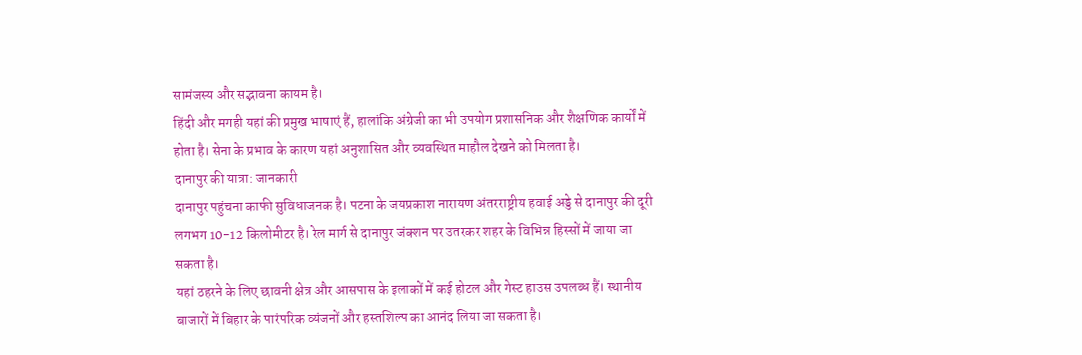सामंजस्य और सद्भावना कायम है।
हिंदी और मगही यहां की प्रमुख भाषाएं हैं, हालांकि अंग्रेजी का भी उपयोग प्रशासनिक और शैक्षणिक कार्यों में होता है। सेना के प्रभाव के कारण यहां अनुशासित और व्यवस्थित माहौल देखने को मिलता है।
दानापुर की यात्रा: जानकारी
दानापुर पहुंचना काफी सुविधाजनक है। पटना के जयप्रकाश नारायण अंतरराष्ट्रीय हवाई अड्डे से दानापुर की दूरी लगभग 10-12 किलोमीटर है। रेल मार्ग से दानापुर जंक्शन पर उतरकर शहर के विभिन्न हिस्सों में जाया जा सकता है।
यहां ठहरने के लिए छावनी क्षेत्र और आसपास के इलाकों में कई होटल और गेस्ट हाउस उपलब्ध हैं। स्थानीय बाजारों में बिहार के पारंपरिक व्यंजनों और हस्तशिल्प का आनंद लिया जा सकता है।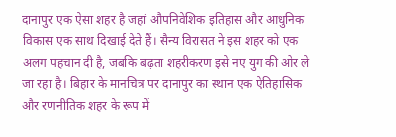दानापुर एक ऐसा शहर है जहां औपनिवेशिक इतिहास और आधुनिक विकास एक साथ दिखाई देते हैं। सैन्य विरासत ने इस शहर को एक अलग पहचान दी है, जबकि बढ़ता शहरीकरण इसे नए युग की ओर ले जा रहा है। बिहार के मानचित्र पर दानापुर का स्थान एक ऐतिहासिक और रणनीतिक शहर के रूप में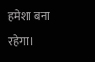हमेशा बना रहेगा।